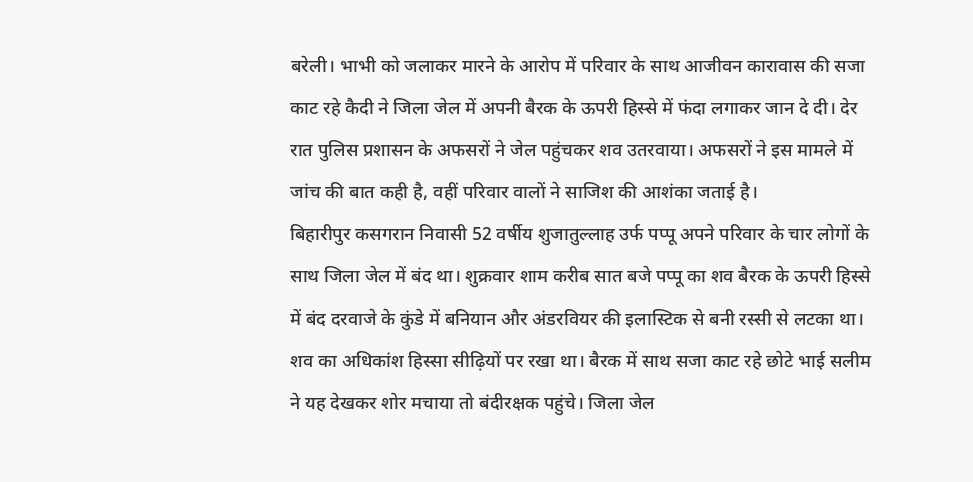बरेली। भाभी को जलाकर मारने के आरोप में परिवार के साथ आजीवन कारावास की सजा काट रहे कैदी ने जिला जेल में अपनी बैरक के ऊपरी हिस्से में फंदा लगाकर जान दे दी। देर रात पुलिस प्रशासन के अफसरों ने जेल पहुंचकर शव उतरवाया। अफसरों ने इस मामले में जांच की बात कही है, वहीं परिवार वालों ने साजिश की आशंका जताई है।
बिहारीपुर कसगरान निवासी 52 वर्षीय शुजातुल्लाह उर्फ पप्पू अपने परिवार के चार लोगों के साथ जिला जेल में बंद था। शुक्रवार शाम करीब सात बजे पप्पू का शव बैरक के ऊपरी हिस्से में बंद दरवाजे के कुंडे में बनियान और अंडरवियर की इलास्टिक से बनी रस्सी से लटका था। शव का अधिकांश हिस्सा सीढ़ियों पर रखा था। बैरक में साथ सजा काट रहे छोटे भाई सलीम ने यह देखकर शोर मचाया तो बंदीरक्षक पहुंचे। जिला जेल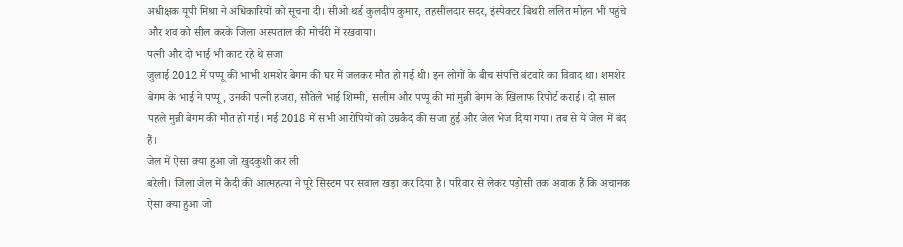अधीक्षक यूपी मिश्रा ने अधिकारियों को सूचना दी। सीओ थर्ड कुलदीप कुमार, तहसीलदार सदर, इंस्पेक्टर बिथरी ललित मोहन भी पहुंचे और शव को सील करके जिला अस्पताल की मोर्चरी में रखवाया।
पत्नी और दो भाई भी काट रहे थे सजा
जुलाई 2012 में पप्पू की भाभी शमशेर बेगम की घर में जलकर मौत हो गई थी। इन लोगों के बीच संपत्ति बंटवारे का विवाद था। शमशेर बेगम के भाई ने पप्पू, उनकी पत्नी हजरा, सौतेले भाई शिम्मी, सलीम और पप्पू की मां मुन्नी बेगम के खिलाफ रिपोर्ट कराई। दो साल पहले मुन्नी बेगम की मौत हो गई। मई 2018 में सभी आरोपियों को उम्रकैद की सजा हुई और जेल भेज दिया गया। तब से ये जेल में बंद हैं।
जेल में ऐसा क्या हुआ जो खुदकुशी कर ली
बरेली। जिला जेल में कैदी की आत्महत्या ने पूरे सिस्टम पर सवाल खड़ा कर दिया है। परिवार से लेकर पड़ोसी तक अवाक हैं कि अचानक ऐसा क्या हुआ जो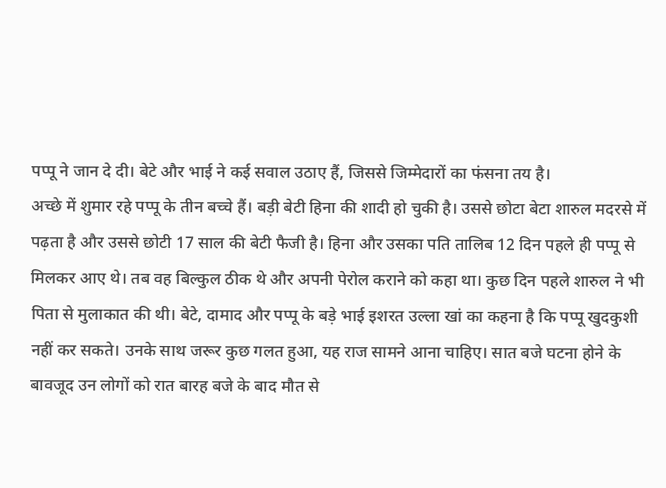पप्पू ने जान दे दी। बेटे और भाई ने कई सवाल उठाए हैं, जिससे जिम्मेदारों का फंसना तय है।
अच्छे में शुमार रहे पप्पू के तीन बच्चे हैं। बड़ी बेटी हिना की शादी हो चुकी है। उससे छोटा बेटा शारुल मदरसे में पढ़ता है और उससे छोटी 17 साल की बेटी फैजी है। हिना और उसका पति तालिब 12 दिन पहले ही पप्पू से मिलकर आए थे। तब वह बिल्कुल ठीक थे और अपनी पेरोल कराने को कहा था। कुछ दिन पहले शारुल ने भी पिता से मुलाकात की थी। बेटे, दामाद और पप्पू के बड़े भाई इशरत उल्ला खां का कहना है कि पप्पू खुदकुशी नहीं कर सकते। उनके साथ जरूर कुछ गलत हुआ, यह राज सामने आना चाहिए। सात बजे घटना होने के बावजूद उन लोगों को रात बारह बजे के बाद मौत से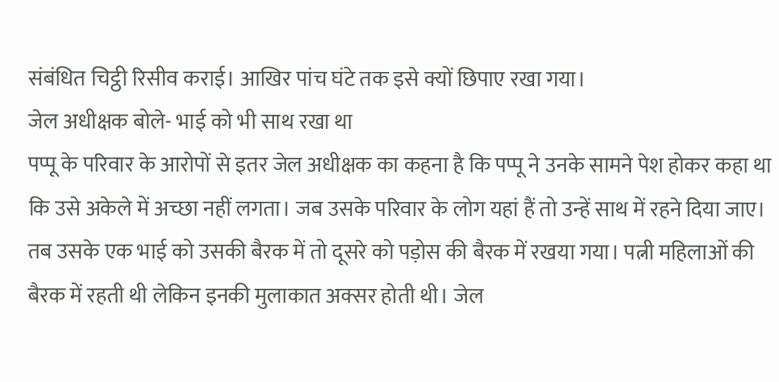संबंधित चिट्ठी रिसीव कराई। आखिर पांच घंटे तक इसे क्यों छिपाए रखा गया।
जेल अधीक्षक बोले- भाई को भी साथ रखा था
पप्पू के परिवार के आरोपों से इतर जेल अधीक्षक का कहना है कि पप्पू ने उनके सामने पेश होकर कहा था कि उसे अकेले में अच्छा नहीं लगता। जब उसके परिवार के लोग यहां हैं तो उन्हें साथ में रहने दिया जाए। तब उसके एक भाई को उसकी बैरक में तो दूसरे को पड़ोस की बैरक में रखया गया। पत्नी महिलाओं की बैरक में रहती थी लेकिन इनकी मुलाकात अक्सर होती थी। जेल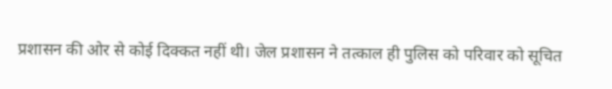प्रशासन की ओर से कोई दिक्कत नहीं थी। जेल प्रशासन ने तत्काल ही पुलिस को परिवार को सूचित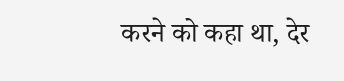करने को कहा था, देर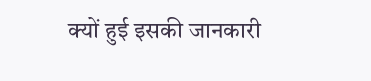क्यों हुई इसकी जानकारी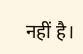नहीं है।